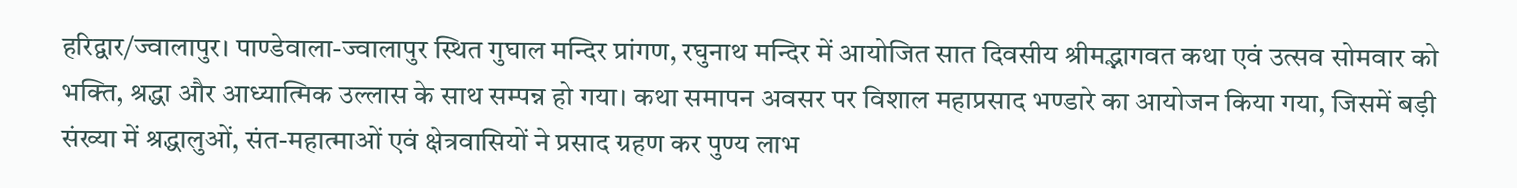हरिद्वार/ज्वालापुर। पाण्डेवाला-ज्वालापुर स्थित गुघाल मन्दिर प्रांगण, रघुनाथ मन्दिर में आयोजित सात दिवसीय श्रीमद्भागवत कथा एवं उत्सव सोमवार को भक्ति, श्रद्धा और आध्यात्मिक उल्लास के साथ सम्पन्न हो गया। कथा समापन अवसर पर विशाल महाप्रसाद भण्डारे का आयोजन किया गया, जिसमें बड़ी संख्या में श्रद्धालुओं, संत-महात्माओं एवं क्षेत्रवासियों ने प्रसाद ग्रहण कर पुण्य लाभ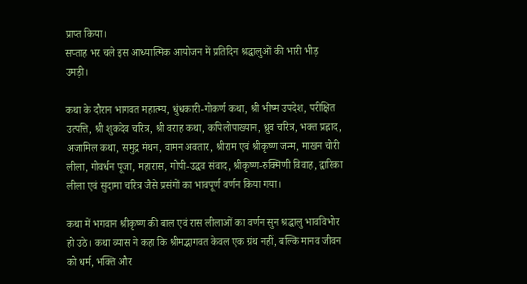प्राप्त किया।
सप्ताह भर चले इस आध्यात्मिक आयोजन में प्रतिदिन श्रद्धालुओं की भारी भीड़ उमड़ी।

कथा के दौरान भागवत महात्म्य, धुंधकारी-गोकर्ण कथा, श्री भीष्म उपदेश, परीक्षित उत्पत्ति, श्री शुकदेव चरित्र, श्री वराह कथा, कपिलोपाख्यान, ध्रुव चरित्र, भक्त प्रह्लाद, अजामिल कथा, समुद्र मंथन, वामन अवतार, श्रीराम एवं श्रीकृष्ण जन्म, माखन चोरी लीला, गोवर्धन पूजा, महारास, गोपी-उद्धव संवाद, श्रीकृष्ण-रुक्मिणी विवाह, द्वारिका लीला एवं सुदामा चरित्र जैसे प्रसंगों का भावपूर्ण वर्णन किया गया।

कथा में भगवान श्रीकृष्ण की बाल एवं रास लीलाओं का वर्णन सुन श्रद्धालु भावविभोर हो उठे। कथा व्यास ने कहा कि श्रीमद्भागवत केवल एक ग्रंथ नहीं, बल्कि मानव जीवन को धर्म, भक्ति और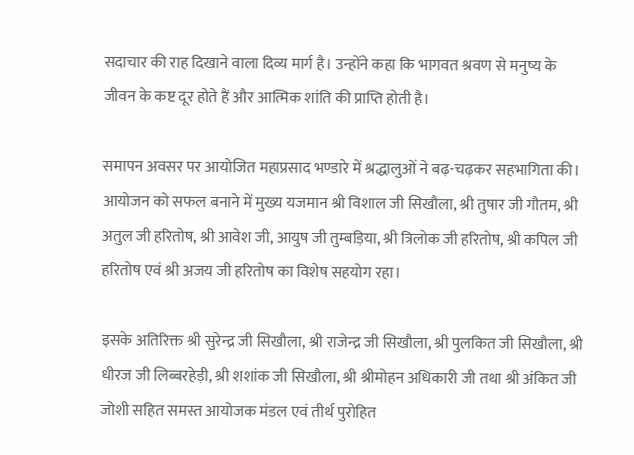सदाचार की राह दिखाने वाला दिव्य मार्ग है। उन्होंने कहा कि भागवत श्रवण से मनुष्य के जीवन के कष्ट दूर होते हैं और आत्मिक शांति की प्राप्ति होती है।

समापन अवसर पर आयोजित महाप्रसाद भण्डारे में श्रद्धालुओं ने बढ़-चढ़कर सहभागिता की। आयोजन को सफल बनाने में मुख्य यजमान श्री विशाल जी सिखौला, श्री तुषार जी गौतम, श्री अतुल जी हरितोष, श्री आवेश जी, आयुष जी तुम्बड़िया, श्री त्रिलोक जी हरितोष, श्री कपिल जी हरितोष एवं श्री अजय जी हरितोष का विशेष सहयोग रहा।

इसके अतिरिक्त श्री सुरेन्द्र जी सिखौला, श्री राजेन्द्र जी सिखौला, श्री पुलकित जी सिखौला, श्री धीरज जी लिब्बरहेड़ी, श्री शशांक जी सिखौला, श्री श्रीमोहन अधिकारी जी तथा श्री अंकित जी जोशी सहित समस्त आयोजक मंडल एवं तीर्थ पुरोहित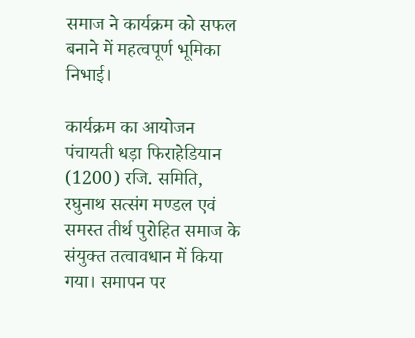समाज ने कार्यक्रम को सफल बनाने में महत्वपूर्ण भूमिका निभाई।

कार्यक्रम का आयोजन पंचायती धड़ा फिराहेडियान (1200) रजि. समिति, रघुनाथ सत्संग मण्डल एवं समस्त तीर्थ पुरोहित समाज के संयुक्त तत्वावधान में किया गया। समापन पर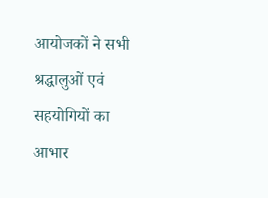आयोजकों ने सभी श्रद्धालुओं एवं सहयोगियों का आभार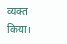व्यक्त किया।